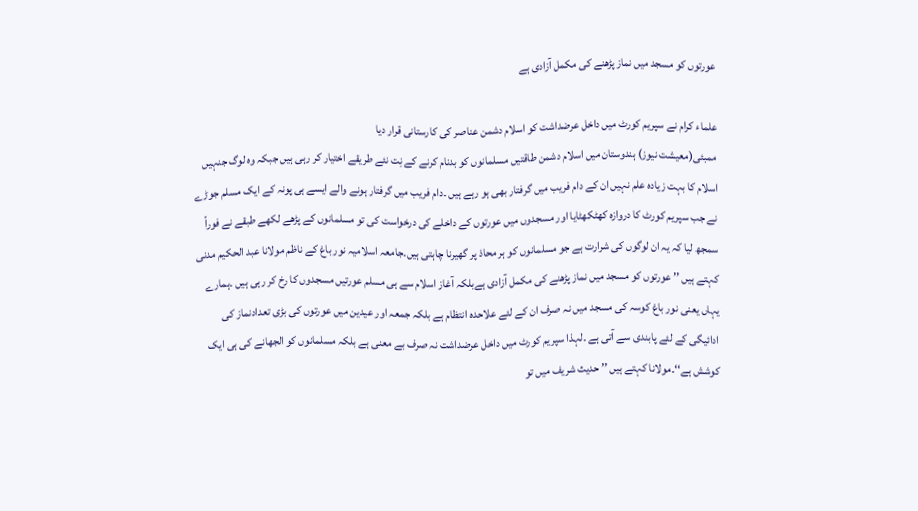عورتوں کو مسجد میں نماز پڑھنے کی مکمل آزادی ہے

علماء کرام نے سپریم کورٹ میں داخل عرضداشت کو اسلام دشمن عناصر کی کارستانی قرار دیا
ممبئی(معیشت نیوز) ہندوستان میں اسلام دشمن طاقتیں مسلمانوں کو بدنام کرنے کے نِت نئے طریقے اختیار کر رہی ہیں جبکہ وہ لوگ جنہیں اسلام کا بہت زیادہ علم نہیں ان کے دام فریب میں گرفتار بھی ہو رہے ہیں ۔دام فریب میں گرفتار ہونے والے ایسے ہی پونہ کے ایک مسلم جوڑے نے جب سپریم کورٹ کا دروازہ کھٹکھٹایا اور مسجدوں میں عورتوں کے داخلے کی درخواست کی تو مسلمانوں کے پڑھے لکھے طبقے نے فوراً سمجھ لیا کہ یہ ان لوگوں کی شرارت ہے جو مسلمانوں کو ہر محاذ پر گھیرنا چاہتی ہیں۔جامعہ اسلامیہ نور باغ کے ناظم مولانا عبد الحکیم مدنی کہتے ہیں ’’ عورتوں کو مسجد میں نماز پڑھنے کی مکمل آزادی ہےبلکہ آغاز اسلام سے ہی مسلم عورتیں مسجدوں کا رخ کر رہی ہیں ۔ہمارے یہاں یعنی نور باغ کوسہ کی مسجد میں نہ صرف ان کے لئے علاحدہ انتظام ہے بلکہ جمعہ اور عیدین میں عورتوں کی بڑی تعدادنماز کی ادائیگی کے لئے پابندی سے آتی ہے ۔لہذا سپریم کورٹ میں داخل عرضداشت نہ صرف بے معنی ہے بلکہ مسلمانوں کو الجھانے کی ہی ایک کوشش ہے‘‘۔مولانا کہتے ہیں ’’ حدیث شریف میں تو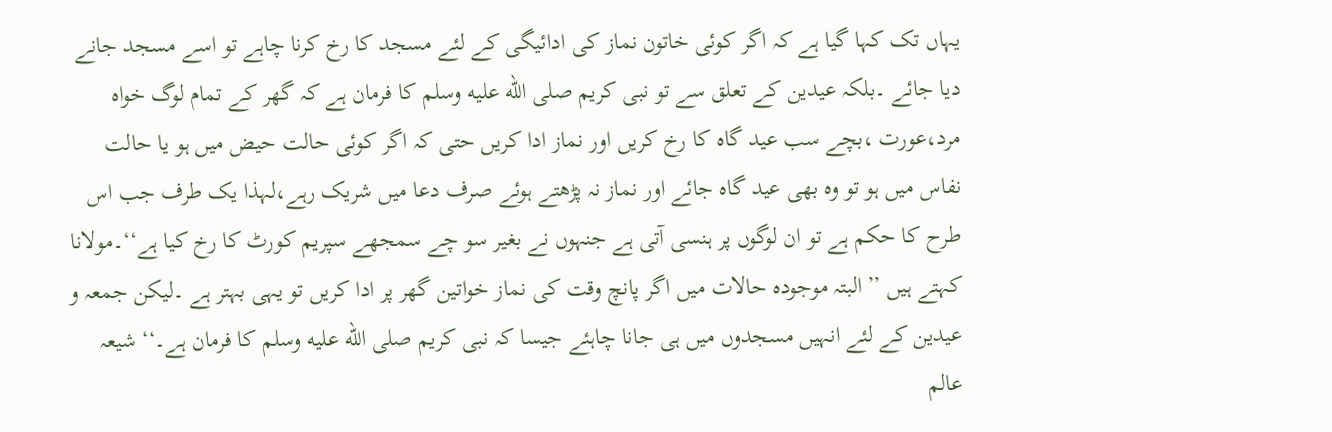یہاں تک کہا گیا ہے کہ اگر کوئی خاتون نماز کی ادائیگی کے لئے مسجد کا رخ کرنا چاہے تو اسے مسجد جانے دیا جائے ۔بلکہ عیدین کے تعلق سے تو نبی کریم صلى الله عليه وسلم کا فرمان ہے کہ گھر کے تمام لوگ خواہ مرد،عورت ،بچے سب عید گاہ کا رخ کریں اور نماز ادا کریں حتی کہ اگر کوئی حالت حیض میں ہو یا حالت نفاس میں ہو تو وہ بھی عید گاہ جائے اور نماز نہ پڑھتے ہوئے صرف دعا میں شریک رہے،لہذا یک طرف جب اس طرح کا حکم ہے تو ان لوگوں پر ہنسی آتی ہے جنہوں نے بغیر سو چے سمجھے سپریم کورٹ کا رخ کیا ہے‘‘۔مولانا کہتے ہیں ’’البتہ موجودہ حالات میں اگر پانچ وقت کی نماز خواتین گھر پر ادا کریں تو یہی بہتر ہے ۔لیکن جمعہ و عیدین کے لئے انہیں مسجدوں میں ہی جانا چاہئے جیسا کہ نبی کریم صلى الله عليه وسلم کا فرمان ہے۔‘‘ شیعہ عالم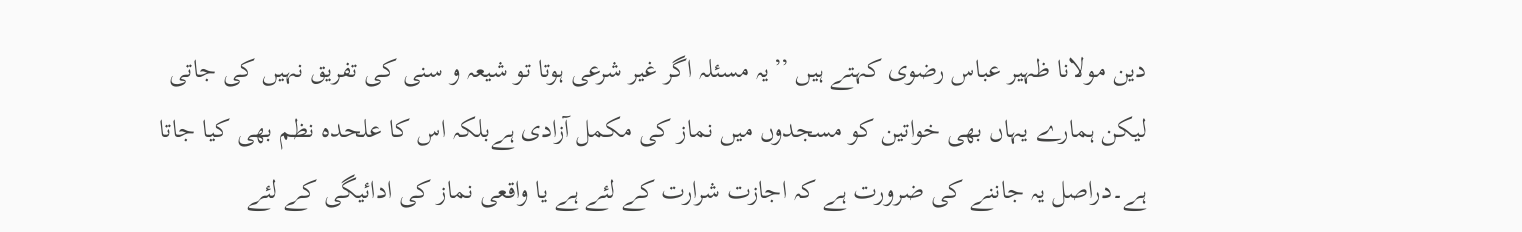دین مولانا ظہیر عباس رضوی کہتے ہیں ’’یہ مسئلہ اگر غیر شرعی ہوتا تو شیعہ و سنی کی تفریق نہیں کی جاتی لیکن ہمارے یہاں بھی خواتین کو مسجدوں میں نماز کی مکمل آزادی ہےبلکہ اس کا علحدہ نظم بھی کیا جاتا ہے۔دراصل یہ جاننے کی ضرورت ہے کہ اجازت شرارت کے لئے ہے یا واقعی نماز کی ادائیگی کے لئے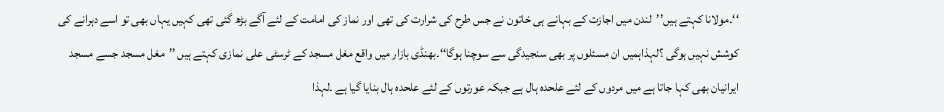‘‘۔مولانا کہتے ہیں’’لندن میں اجازت کے بہانے ہی خاتون نے جس طرح کی شرارت کی تھی اور نماز کی امامت کے لئے آگے بڑھ گئی تھی کہیں یہاں بھی تو اسے دہرانے کی کوشش نہیں ہوگی ؟لہذاہمیں ان مسئلوں پر بھی سنجیدگی سے سوچنا ہوگا‘‘۔بھنڈی بازار میں واقع مغل مسجد کے ٹرسٹی علی نمازی کہتے ہیں ’’مغل مسجد جسے مسجد ایرانیان بھی کہا جاتا ہے میں مردوں کے لئے علحدہ ہال ہے جبکہ عورتوں کے لئے علحدہ ہال بنایا گیا ہے ۔لہذا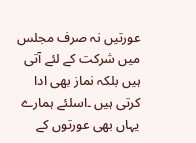عورتیں نہ صرف مجلس میں شرکت کے لئے آتی ہیں بلکہ نماز بھی ادا کرتی ہیں ۔اسلئے ہمارے یہاں بھی عورتوں کے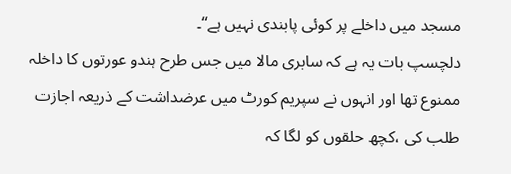مسجد میں داخلے پر کوئی پابندی نہیں ہے‘‘۔
دلچسپ بات یہ ہے کہ سابری مالا میں جس طرح ہندو عورتوں کا داخلہ ممنوع تھا اور انہوں نے سپریم کورٹ میں عرضداشت کے ذریعہ اجازت طلب کی ،کچھ حلقوں کو لگا کہ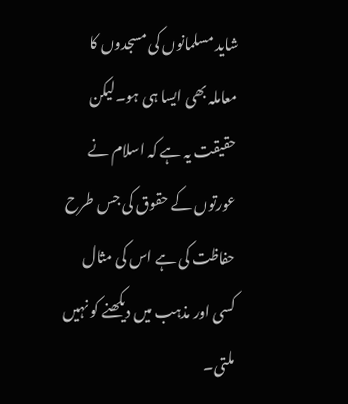شاید مسلمانوں کی مسجدوں کا معاملہ بھی ایسا ہی ہو۔لیکن حقیقت یہ ہے کہ اسلام نے عورتوں کے حقوق کی جس طرح حفاظت کی ہے اس کی مثال کسی اور مذہب میں دیکھنے کو نہیں ملتی۔